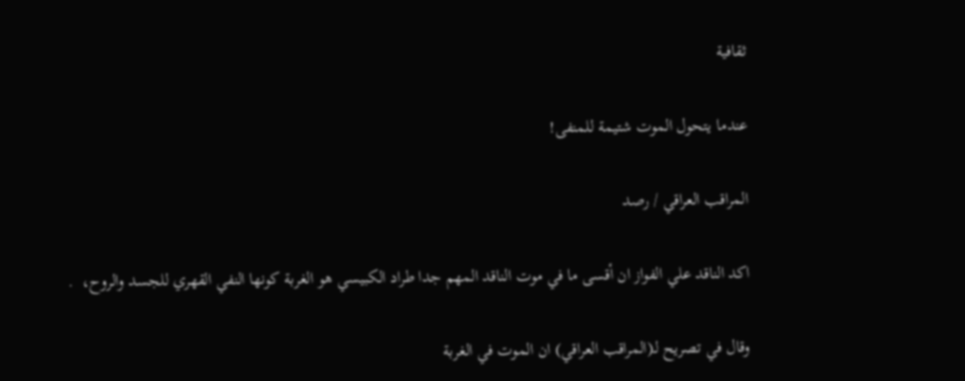ثقافية

عندما يتحول الموت شتيمة للمنفى!

المراقب العراقي / رصد

اكد الناقد علي الفواز ان أقسى ما في موت الناقد المهم جدا طراد الكبيسي هو الغربة كونها النفي القهري للجسد والروح،  .

وقال في تصريح لـ(المراقب العراقي) ان الموت في الغربة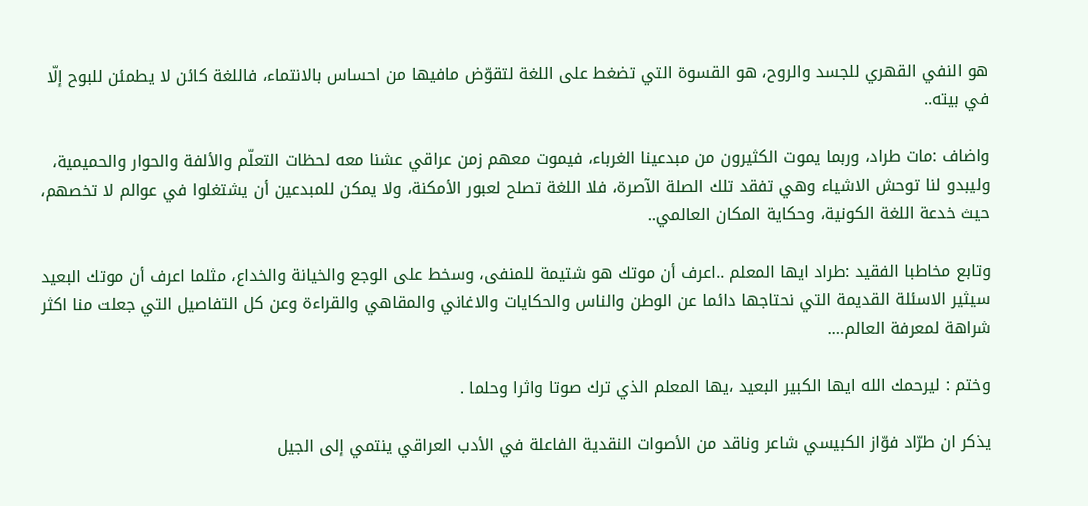هو النفي القهري للجسد والروح، هو القسوة التي تضغط على اللغة لتقوّض مافيها من احساس بالانتماء، فاللغة كائن لا يطمئن للبوح إلّا في بيته..

واضاف :مات طراد، وربما يموت الكثيرون من مبدعينا الغرباء، فيموت معهم زمن عراقي عشنا معه لحظات التعلّم والألفة والحوار والحميمية، وليبدو لنا توحش الاشياء وهي تفقد تلك الصلة الآصرة، فلا اللغة تصلح لعبور الأمكنة، ولا يمكن للمبدعين أن يشتغلوا في عوالم لا تخصهم، حيث خدعة اللغة الكونية، وحكاية المكان العالمي..

وتابع مخاطبا الفقيد :طراد ايها المعلم ..اعرف أن موتك هو شتيمة للمنفى، وسخط على الوجع والخيانة والخداع، مثلما اعرف أن موتك البعيد سيثير الاسئلة القديمة التي نحتاجها دائما عن الوطن والناس والحكايات والاغاني والمقاهي والقراءة وعن كل التفاصيل التي جعلت منا اكثر شراهة لمعرفة العالم….

وختم : ليرحمك الله ايها الكبير البعيد ،يها المعلم الذي ترك صوتا واثرا وحلما .

يذكر ان طرّاد فوّاز الكبيسي شاعر وناقد من الأصوات النقدية الفاعلة في الأدب العراقي ينتمي إلى الجيل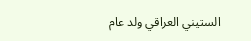الستيني العراقي ولد عام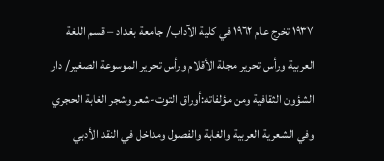١٩٣٧ تخرج عام ١٩٦٢ في كلية الآداب/ جامعة بغداد – قسم اللغة العربية ورأس تحرير مجلة الأقلام ورأس تحرير الموسوعة الصغير/ دار الشؤون الثقافية ومن مؤلفاته:أوراق التوت-شعر وشجر الغابة الحجري وفي الشعرية العربية والغابة والفصول ومداخل في النقد الأدبي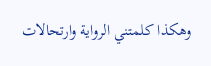وهكذا كلمتني الرواية وارتحالات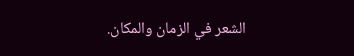الشعر في الزمان والمكان.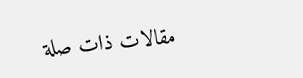مقالات ذات صلة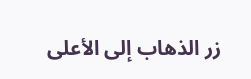زر الذهاب إلى الأعلى